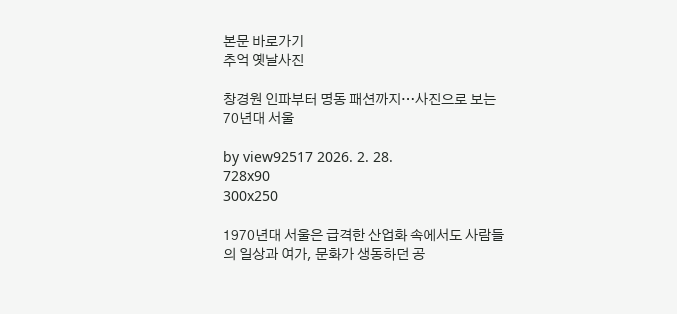본문 바로가기
추억 옛날사진

창경원 인파부터 명동 패션까지…사진으로 보는 70년대 서울

by view92517 2026. 2. 28.
728x90
300x250

1970년대 서울은 급격한 산업화 속에서도 사람들의 일상과 여가, 문화가 생동하던 공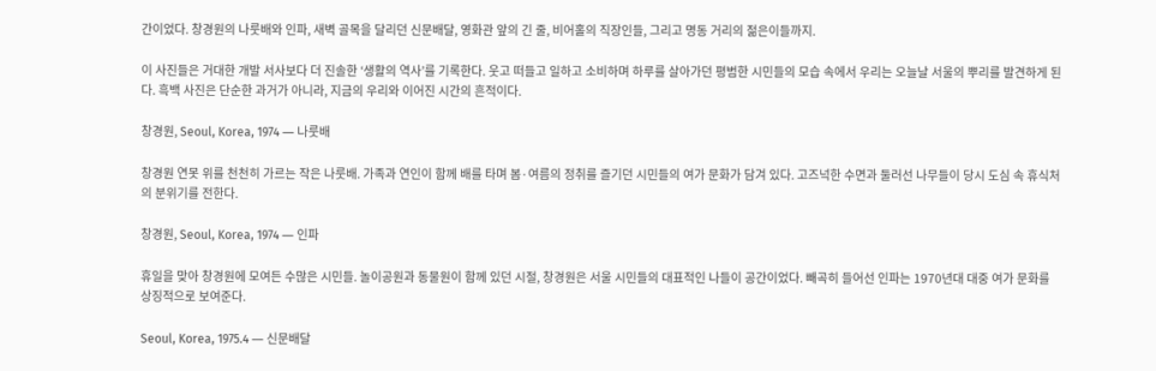간이었다. 창경원의 나룻배와 인파, 새벽 골목을 달리던 신문배달, 영화관 앞의 긴 줄, 비어홀의 직장인들, 그리고 명동 거리의 젊은이들까지.

이 사진들은 거대한 개발 서사보다 더 진솔한 ‘생활의 역사’를 기록한다. 웃고 떠들고 일하고 소비하며 하루를 살아가던 평범한 시민들의 모습 속에서 우리는 오늘날 서울의 뿌리를 발견하게 된다. 흑백 사진은 단순한 과거가 아니라, 지금의 우리와 이어진 시간의 흔적이다.

창경원, Seoul, Korea, 1974 ― 나룻배

창경원 연못 위를 천천히 가르는 작은 나룻배. 가족과 연인이 함께 배를 타며 봄·여름의 정취를 즐기던 시민들의 여가 문화가 담겨 있다. 고즈넉한 수면과 둘러선 나무들이 당시 도심 속 휴식처의 분위기를 전한다.

창경원, Seoul, Korea, 1974 ― 인파

휴일을 맞아 창경원에 모여든 수많은 시민들. 놀이공원과 동물원이 함께 있던 시절, 창경원은 서울 시민들의 대표적인 나들이 공간이었다. 빼곡히 들어선 인파는 1970년대 대중 여가 문화를 상징적으로 보여준다.

Seoul, Korea, 1975.4 ― 신문배달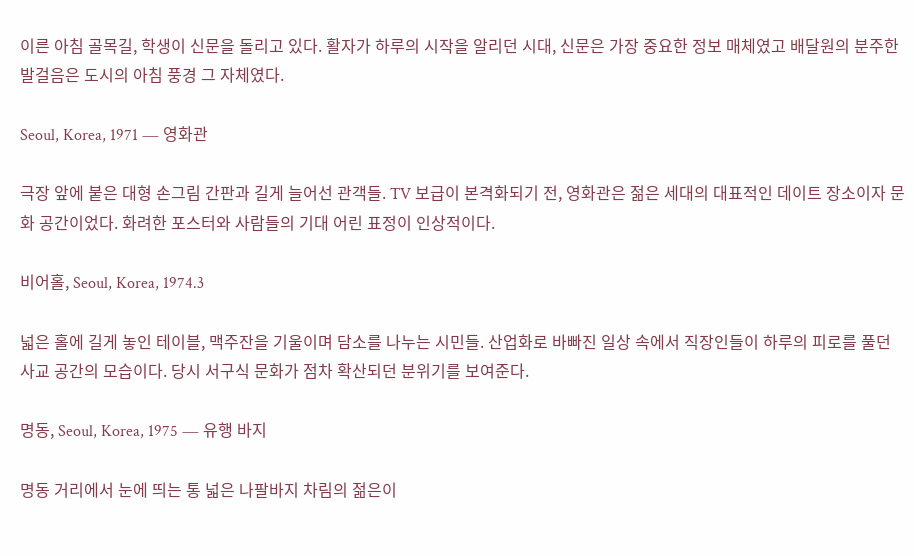이른 아침 골목길, 학생이 신문을 돌리고 있다. 활자가 하루의 시작을 알리던 시대, 신문은 가장 중요한 정보 매체였고 배달원의 분주한 발걸음은 도시의 아침 풍경 그 자체였다.

Seoul, Korea, 1971 ― 영화관

극장 앞에 붙은 대형 손그림 간판과 길게 늘어선 관객들. TV 보급이 본격화되기 전, 영화관은 젊은 세대의 대표적인 데이트 장소이자 문화 공간이었다. 화려한 포스터와 사람들의 기대 어린 표정이 인상적이다.

비어홀, Seoul, Korea, 1974.3

넓은 홀에 길게 놓인 테이블, 맥주잔을 기울이며 담소를 나누는 시민들. 산업화로 바빠진 일상 속에서 직장인들이 하루의 피로를 풀던 사교 공간의 모습이다. 당시 서구식 문화가 점차 확산되던 분위기를 보여준다.

명동, Seoul, Korea, 1975 ― 유행 바지

명동 거리에서 눈에 띄는 통 넓은 나팔바지 차림의 젊은이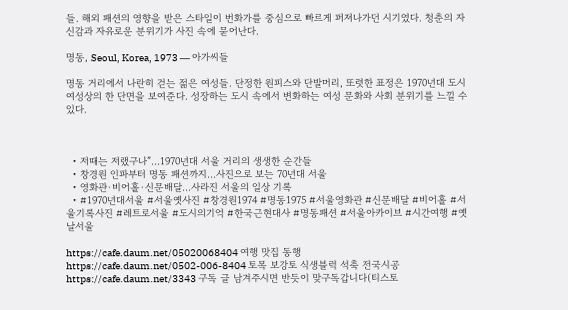들. 해외 패션의 영향을 받은 스타일이 번화가를 중심으로 빠르게 퍼져나가던 시기였다. 청춘의 자신감과 자유로운 분위기가 사진 속에 묻어난다.

명동, Seoul, Korea, 1973 ― 아가씨들

명동 거리에서 나란히 걷는 젊은 여성들. 단정한 원피스와 단발머리, 또렷한 표정은 1970년대 도시 여성상의 한 단면을 보여준다. 성장하는 도시 속에서 변화하는 여성 문화와 사회 분위기를 느낄 수 있다.



  • 저때는 저랬구나”…1970년대 서울 거리의 생생한 순간들
  • 창경원 인파부터 명동 패션까지…사진으로 보는 70년대 서울
  • 영화관·비어홀·신문배달…사라진 서울의 일상 기록
  • #1970년대서울 #서울옛사진 #창경원1974 #명동1975 #서울영화관 #신문배달 #비어홀 #서울기록사진 #레트로서울 #도시의기억 #한국근현대사 #명동패션 #서울아카이브 #시간여행 #옛날서울

https://cafe.daum.net/05020068404 여행 맛집 동행
https://cafe.daum.net/0502-006-8404 토목 보강토 식생블럭 석축 전국시공
https://cafe.daum.net/3343 구독 글 남겨주시면 반듯이 맞구독갑니다(티스토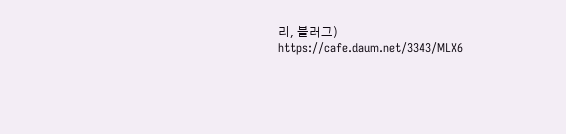리, 블러그)
https://cafe.daum.net/3343/MLX6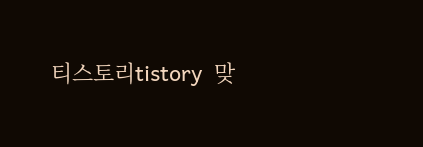티스토리tistory  맞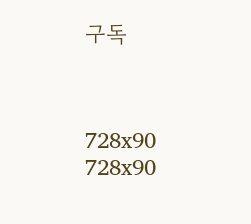구독



728x90
728x90